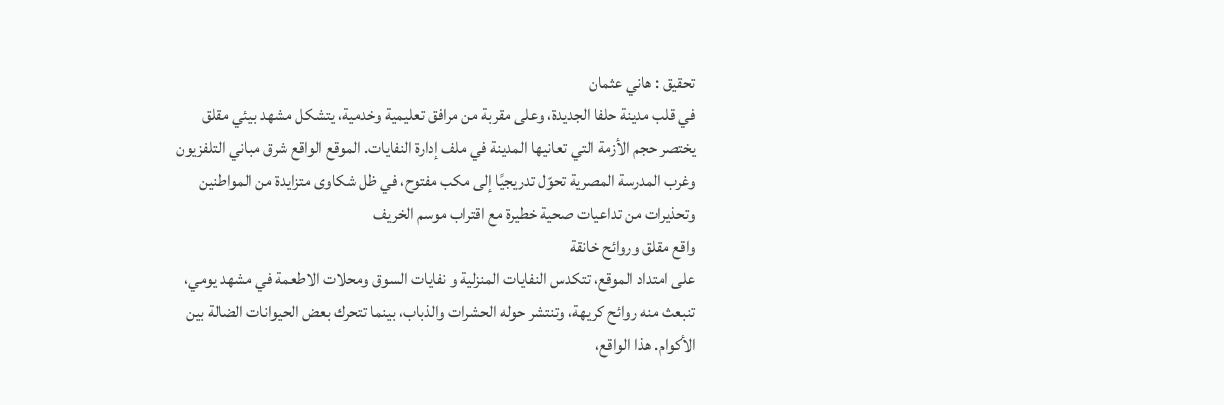تحقيق : هاني عثمان
في قلب مدينة حلفا الجديدة، وعلى مقربة من مرافق تعليمية وخدمية، يتشكل مشهد بيئي مقلق يختصر حجم الأزمة التي تعانيها المدينة في ملف إدارة النفايات. الموقع الواقع شرق مباني التلفزيون وغرب المدرسة المصرية تحوّل تدريجيًا إلى مكب مفتوح، في ظل شكاوى متزايدة من المواطنين وتحذيرات من تداعيات صحية خطيرة مع اقتراب موسم الخريف
واقع مقلق وروائح خانقة
على امتداد الموقع، تتكدس النفايات المنزلية و نفايات السوق ومحلات الاطعمة في مشهد يومي، تنبعث منه روائح كريهة، وتنتشر حوله الحشرات والذباب، بينما تتحرك بعض الحيوانات الضالة بين الأكوام. هذا الواقع،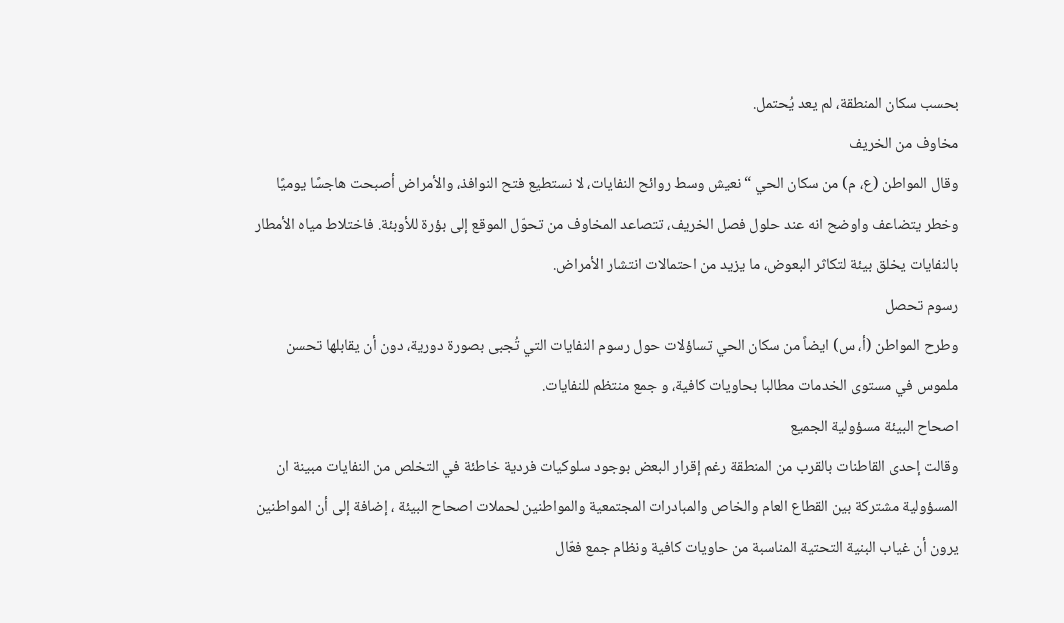بحسب سكان المنطقة، لم يعد يُحتمل.
مخاوف من الخريف
وقال المواطن (ع، م) من سكان الحي “نعيش وسط روائح النفايات، لا نستطيع فتح النوافذ، والأمراض أصبحت هاجسًا يوميًا وخطر يتضاعف واوضح انه عند حلول فصل الخريف، تتصاعد المخاوف من تحوّل الموقع إلى بؤرة للأوبئة. فاختلاط مياه الأمطار بالنفايات يخلق بيئة لتكاثر البعوض، ما يزيد من احتمالات انتشار الأمراض.
رسوم تحصل
وطرح المواطن (أ، س) ايضاً من سكان الحي تساؤلات حول رسوم النفايات التي تُجبى بصورة دورية، دون أن يقابلها تحسن ملموس في مستوى الخدمات مطالبا بحاويات كافية، و جمع منتظم للنفايات.
اصحاح البيئة مسؤولية الجميع
وقالت إحدى القاطنات بالقرب من المنطقة رغم إقرار البعض بوجود سلوكيات فردية خاطئة في التخلص من النفايات مبينة ان المسؤولية مشتركة بين القطاع العام والخاص والمبادرات المجتمعية والمواطنين لحملات اصحاح البيئة ، إضافة إلى أن المواطنين يرون أن غياب البنية التحتية المناسبة من حاويات كافية ونظام جمع فعّال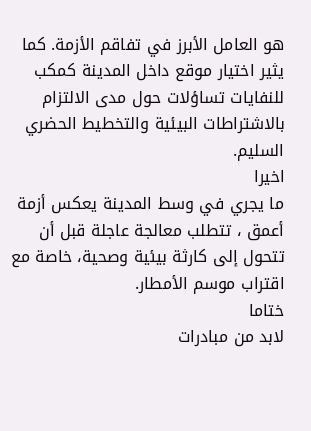هو العامل الأبرز في تفاقم الأزمة. كما يثير اختيار موقع داخل المدينة كمكب للنفايات تساؤلات حول مدى الالتزام بالاشتراطات البيئية والتخطيط الحضري السليم.
اخيرا
ما يجري في وسط المدينة يعكس أزمة أعمق ، تتطلب معالجة عاجلة قبل أن تتحول إلى كارثة بيئية وصحية، خاصة مع اقتراب موسم الأمطار.
ختاما
لابد من مبادرات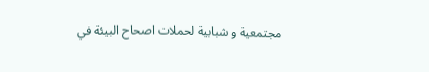مجتمعية و شبابية لحملات اصحاح البيئة في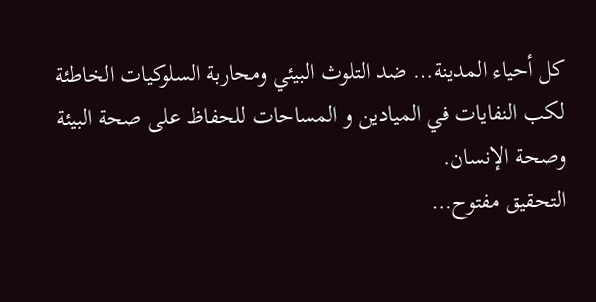كل أحياء المدينة… ضد التلوث البيئي ومحاربة السلوكيات الخاطئة لكب النفايات في الميادين و المساحات للحفاظ على صحة البيئة وصحة الإنسان.
التحقيق مفتوح…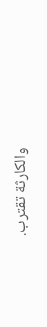والكارثة تقترب.